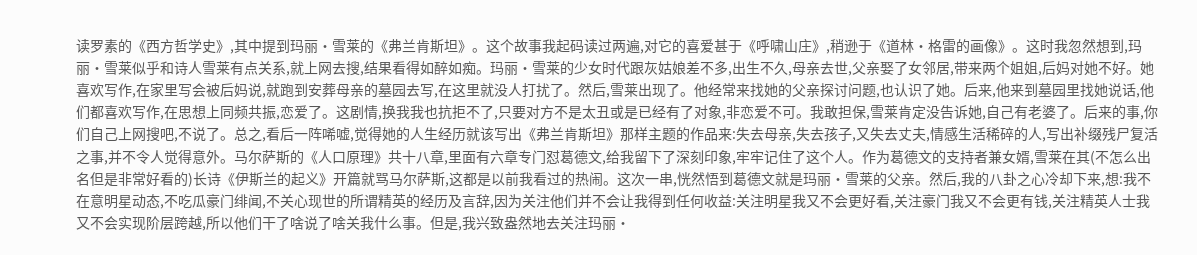读罗素的《西方哲学史》,其中提到玛丽·雪莱的《弗兰肯斯坦》。这个故事我起码读过两遍,对它的喜爱甚于《呼啸山庄》,稍逊于《道林·格雷的画像》。这时我忽然想到,玛丽·雪莱似乎和诗人雪莱有点关系,就上网去搜,结果看得如醉如痴。玛丽·雪莱的少女时代跟灰姑娘差不多,出生不久,母亲去世,父亲娶了女邻居,带来两个姐姐,后妈对她不好。她喜欢写作,在家里写会被后妈说,就跑到安葬母亲的墓园去写,在这里就没人打扰了。然后,雪莱出现了。他经常来找她的父亲探讨问题,也认识了她。后来,他来到墓园里找她说话,他们都喜欢写作,在思想上同频共振,恋爱了。这剧情,换我我也抗拒不了,只要对方不是太丑或是已经有了对象,非恋爱不可。我敢担保,雪莱肯定没告诉她,自己有老婆了。后来的事,你们自己上网搜吧,不说了。总之,看后一阵唏嘘,觉得她的人生经历就该写出《弗兰肯斯坦》那样主题的作品来:失去母亲,失去孩子,又失去丈夫,情感生活稀碎的人,写出补缀残尸复活之事,并不令人觉得意外。马尔萨斯的《人口原理》共十八章,里面有六章专门怼葛德文,给我留下了深刻印象,牢牢记住了这个人。作为葛德文的支持者兼女婿,雪莱在其(不怎么出名但是非常好看的)长诗《伊斯兰的起义》开篇就骂马尔萨斯,这都是以前我看过的热闹。这次一串,恍然悟到葛德文就是玛丽·雪莱的父亲。然后,我的八卦之心冷却下来,想:我不在意明星动态,不吃瓜豪门绯闻,不关心现世的所谓精英的经历及言辞,因为关注他们并不会让我得到任何收益:关注明星我又不会更好看,关注豪门我又不会更有钱,关注精英人士我又不会实现阶层跨越,所以他们干了啥说了啥关我什么事。但是,我兴致盎然地去关注玛丽·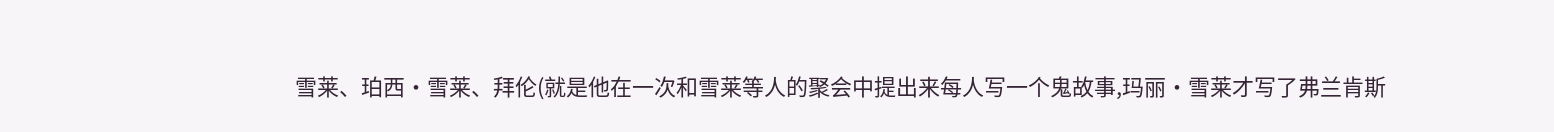雪莱、珀西·雪莱、拜伦(就是他在一次和雪莱等人的聚会中提出来每人写一个鬼故事,玛丽·雪莱才写了弗兰肯斯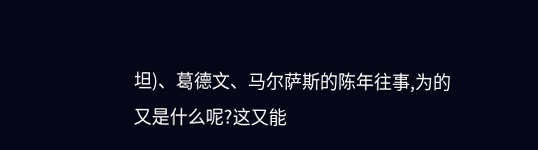坦)、葛德文、马尔萨斯的陈年往事,为的又是什么呢?这又能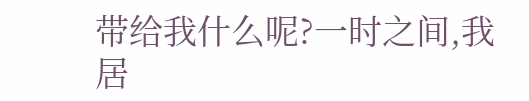带给我什么呢?一时之间,我居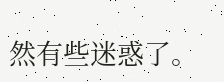然有些迷惑了。